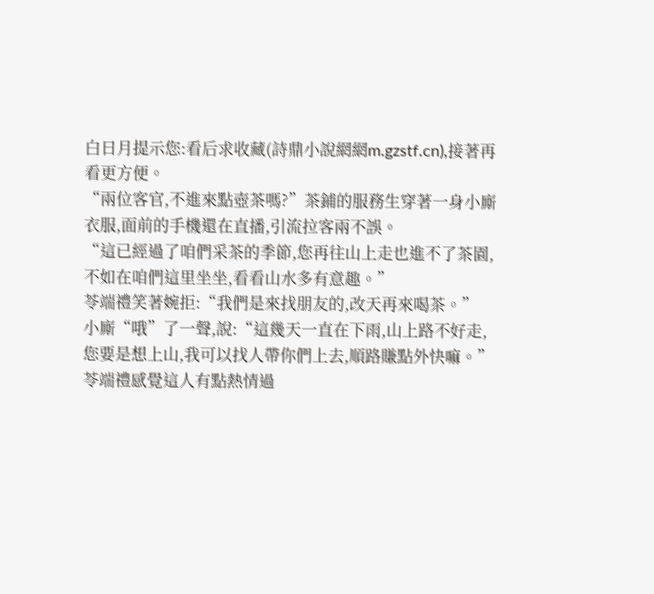白日月提示您:看后求收藏(詩鼎小說網網m.gzstf.cn),接著再看更方便。
“兩位客官,不進來點壺茶嗎?”茶鋪的服務生穿著一身小廝衣服,面前的手機還在直播,引流拉客兩不誤。
“這已經過了咱們采茶的季節,您再往山上走也進不了茶園,不如在咱們這里坐坐,看看山水多有意趣。”
苓端禮笑著婉拒:“我們是來找朋友的,改天再來喝茶。”
小廝“哦”了一聲,說:“這幾天一直在下雨,山上路不好走,您要是想上山,我可以找人帶你們上去,順路賺點外快嘛。”
苓端禮感覺這人有點熱情過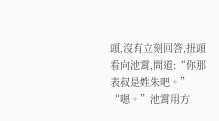頭,沒有立刻回答,扭頭看向池霄,問道:“你那表叔是姓朱吧。”
“嗯。”池霄用方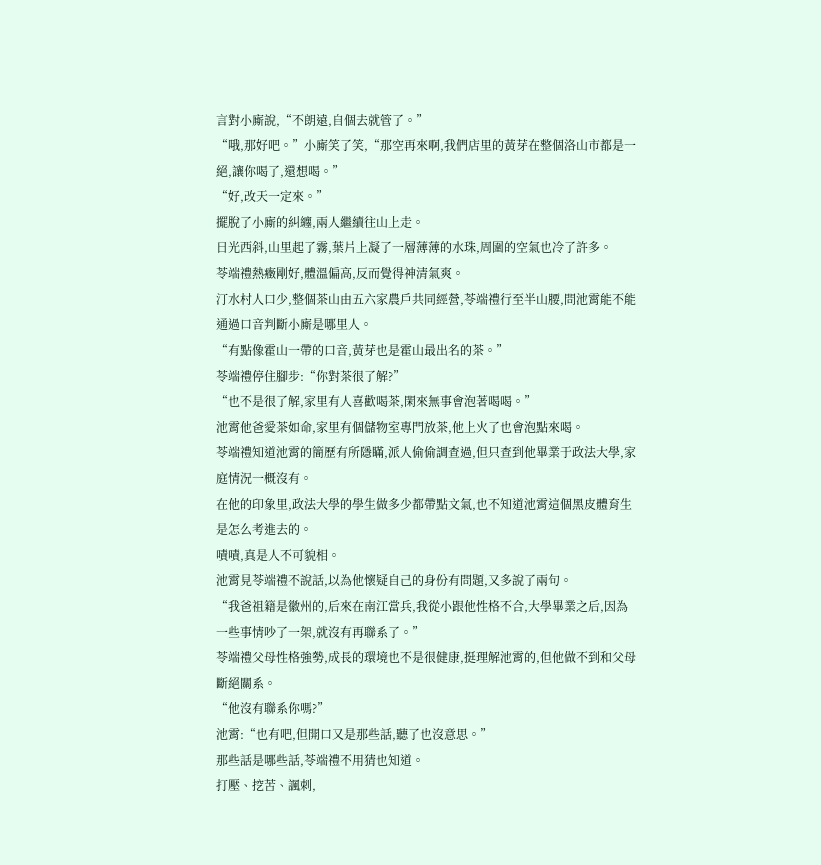言對小廝說,“不朗遠,自個去就管了。”
“哦,那好吧。”小廝笑了笑,“那空再來啊,我們店里的黃芽在整個洛山市都是一絕,讓你喝了,還想喝。”
“好,改天一定來。”
擺脫了小廝的糾纏,兩人繼續往山上走。
日光西斜,山里起了霧,葉片上凝了一層薄薄的水珠,周圍的空氣也冷了許多。
苓端禮熱癥剛好,體溫偏高,反而覺得神清氣爽。
汀水村人口少,整個茶山由五六家農戶共同經營,苓端禮行至半山腰,問池霄能不能通過口音判斷小廝是哪里人。
“有點像霍山一帶的口音,黃芽也是霍山最出名的茶。”
苓端禮停住腳步:“你對茶很了解?”
“也不是很了解,家里有人喜歡喝茶,閑來無事會泡著喝喝。”
池霄他爸愛茶如命,家里有個儲物室專門放茶,他上火了也會泡點來喝。
苓端禮知道池霄的簡歷有所隱瞞,派人偷偷調查過,但只查到他畢業于政法大學,家庭情況一概沒有。
在他的印象里,政法大學的學生做多少都帶點文氣,也不知道池霄這個黑皮體育生是怎么考進去的。
嘖嘖,真是人不可貌相。
池霄見苓端禮不說話,以為他懷疑自己的身份有問題,又多說了兩句。
“我爸祖籍是徽州的,后來在南江當兵,我從小跟他性格不合,大學畢業之后,因為一些事情吵了一架,就沒有再聯系了。”
苓端禮父母性格強勢,成長的環境也不是很健康,挺理解池霄的,但他做不到和父母斷絕關系。
“他沒有聯系你嗎?”
池霄:“也有吧,但開口又是那些話,聽了也沒意思。”
那些話是哪些話,苓端禮不用猜也知道。
打壓、挖苦、諷刺,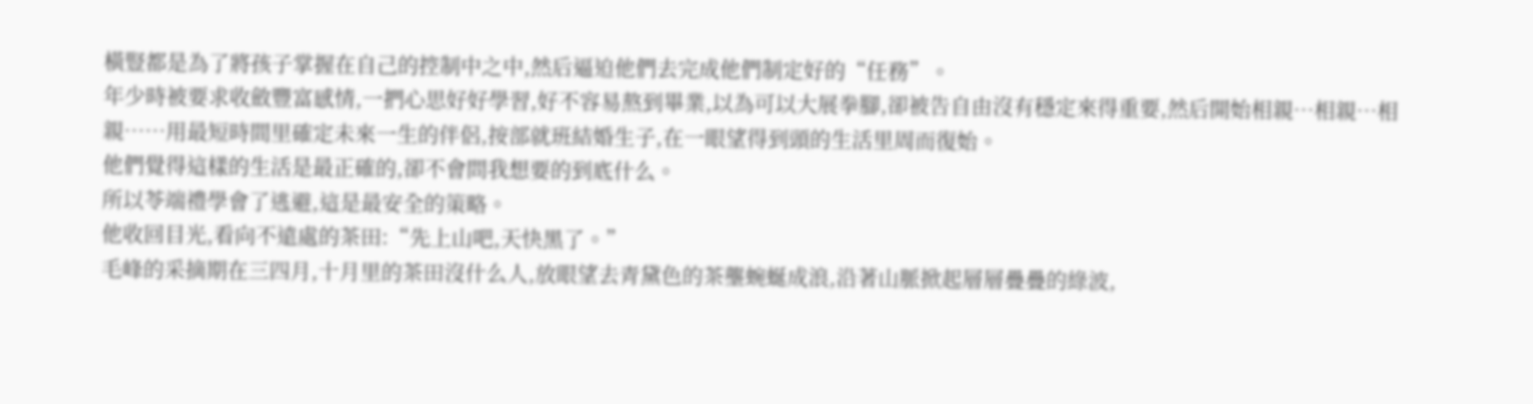橫豎都是為了將孩子掌握在自己的控制中之中,然后逼迫他們去完成他們制定好的“任務”。
年少時被要求收斂豐富感情,一捫心思好好學習,好不容易熬到畢業,以為可以大展拳腳,卻被告自由沒有穩定來得重要,然后開始相親…相親…相親……用最短時間里確定未來一生的伴侶,按部就班結婚生子,在一眼望得到頭的生活里周而復始。
他們覺得這樣的生活是最正確的,卻不會問我想要的到底什么。
所以苓端禮學會了逃避,這是最安全的策略。
他收回目光,看向不遠處的茶田:“先上山吧,天快黑了。”
毛峰的采摘期在三四月,十月里的茶田沒什么人,放眼望去青黛色的茶壟蜿蜒成浪,沿著山脈掀起層層疊疊的綠波,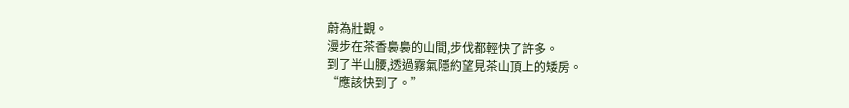蔚為壯觀。
漫步在茶香裊裊的山間,步伐都輕快了許多。
到了半山腰,透過霧氣隱約望見茶山頂上的矮房。
“應該快到了。”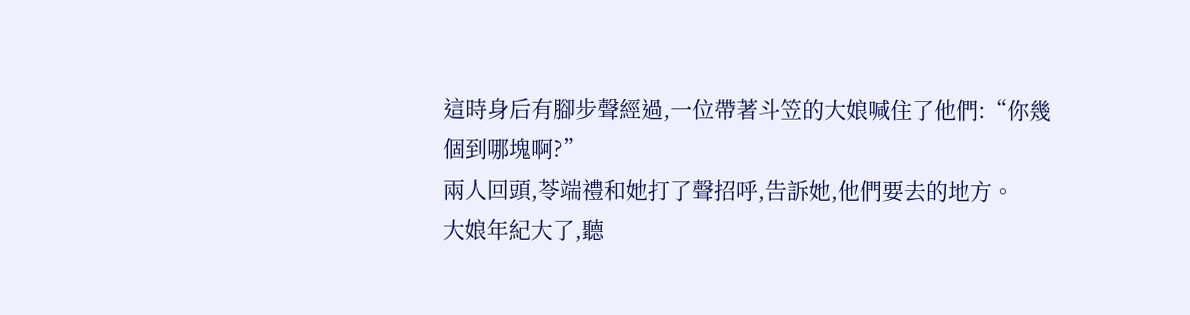這時身后有腳步聲經過,一位帶著斗笠的大娘喊住了他們:“你幾個到哪塊啊?”
兩人回頭,苓端禮和她打了聲招呼,告訴她,他們要去的地方。
大娘年紀大了,聽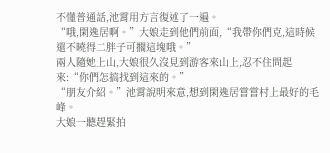不懂普通話,池霄用方言復述了一遍。
“哦,閑逸居啊。”大娘走到他們前面,“我帶你們克,這時候還不曉得二胖子可擱這塊哦。”
兩人隨她上山,大娘很久沒見到游客來山上,忍不住問起來:“你們怎搞找到這來的。”
“朋友介紹。”池霄說明來意,想到閑逸居嘗嘗村上最好的毛峰。
大娘一聽趕緊拍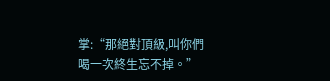掌:“那絕對頂級,叫你們喝一次終生忘不掉。”